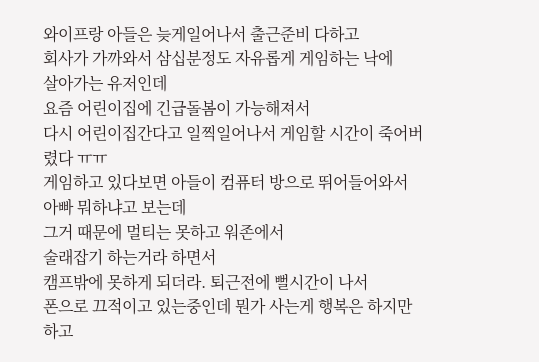와이프랑 아들은 늦게일어나서 출근준비 다하고
회사가 가까와서 삼십분정도 자유롭게 게임하는 낙에
살아가는 유저인데
요즘 어린이집에 긴급돌봄이 가능해져서
다시 어린이집간다고 일찍일어나서 게임할 시간이 죽어버렸다 ㅠㅠ
게임하고 있다보면 아들이 컴퓨터 방으로 뛰어들어와서
아빠 뭐하냐고 보는데
그거 때문에 멀티는 못하고 워존에서
술래잡기 하는거라 하면서
캠프밖에 못하게 되더라. 퇴근전에 뻘시간이 나서
폰으로 끄적이고 있는중인데 뭔가 사는게 행복은 하지만
하고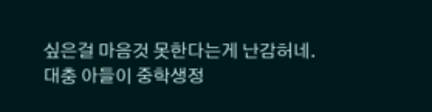싶은걸 마음것 못한다는게 난감허네.
대충 아들이 중학생정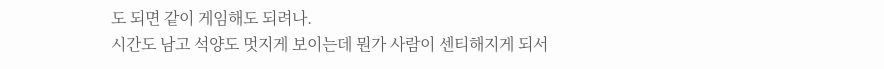도 되면 같이 게임해도 되려나.
시간도 남고 석양도 멋지게 보이는데 뭔가 사람이 센티해지게 되서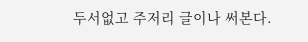두서없고 주저리 글이나 써본다.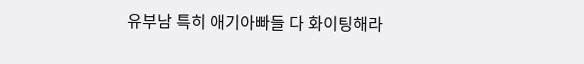유부남 특히 애기아빠들 다 화이팅해라